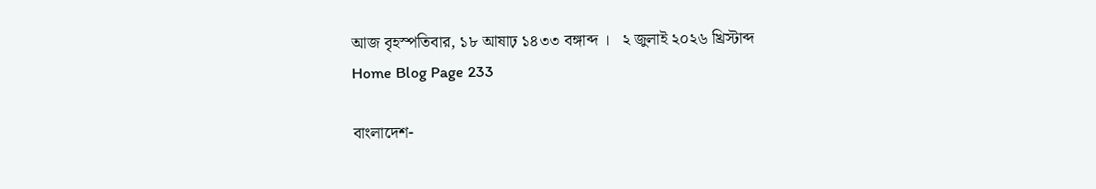আজ বৃহস্পতিবার, ১৮ আষাঢ় ১৪৩৩ বঙ্গাব্দ ।   ২ জুলাই ২০২৬ খ্রিস্টাব্দ
Home Blog Page 233

বাংলাদেশ-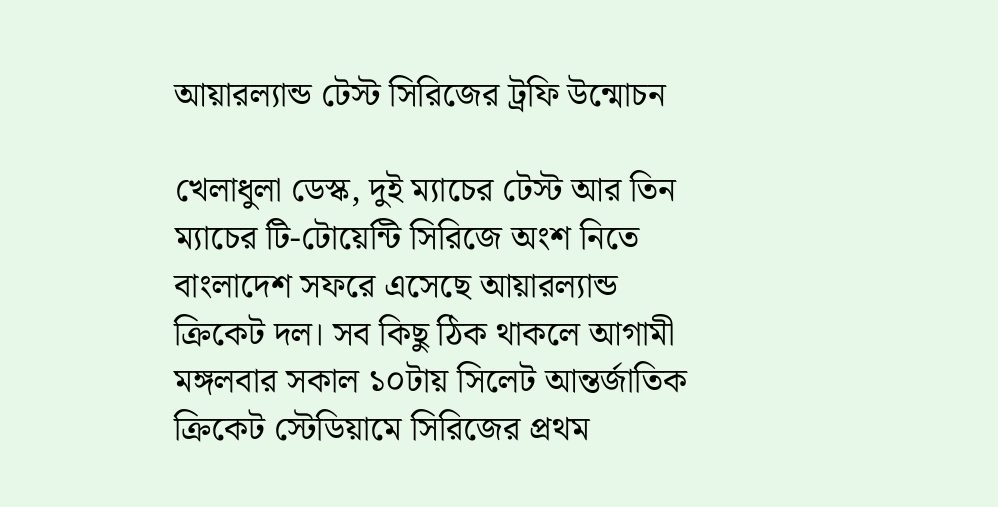আয়ারল্যান্ড টেস্ট সিরিজের ট্রফি উন্মোচন

খেলাধুলা ডেস্ক, দুই ম্যাচের টেস্ট আর তিন ম্যাচের টি-টোয়েন্টি সিরিজে অংশ নিতে বাংলাদেশ সফরে এসেছে আয়ারল্যান্ড ক্রিকেট দল। সব কিছু ঠিক থাকলে আগামী মঙ্গলবার সকাল ১০টায় সিলেট আন্তর্জাতিক ক্রিকেট স্টেডিয়ামে সিরিজের প্রথম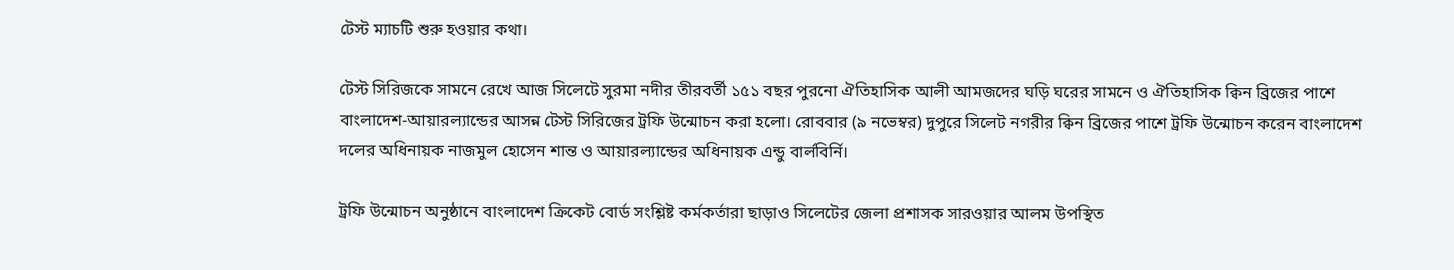টেস্ট ম্যাচটি শুরু হওয়ার কথা।

টেস্ট সিরিজকে সামনে রেখে আজ সিলেটে সুরমা নদীর তীরবর্তী ১৫১ বছর পুরনো ঐতিহাসিক আলী আমজদের ঘড়ি ঘরের সামনে ও ঐতিহাসিক ক্বিন ব্রিজের পাশে বাংলাদেশ-আয়ারল্যান্ডের আসন্ন টেস্ট সিরিজের ট্রফি উন্মোচন করা হলো। রোববার (৯ নভেম্বর) দুপুরে সিলেট নগরীর ক্বিন ব্রিজের পাশে ট্রফি উন্মোচন করেন বাংলাদেশ দলের অধিনায়ক নাজমুল হোসেন শান্ত ও আয়ারল্যান্ডের অধিনায়ক এন্ডু বার্লবির্নি।

ট্রফি উন্মোচন অনুষ্ঠানে বাংলাদেশ ক্রিকেট বোর্ড সংশ্লিষ্ট কর্মকর্তারা ছাড়াও সিলেটের জেলা প্রশাসক সারওয়ার আলম উপস্থিত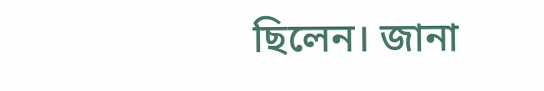ছিলেন। জানা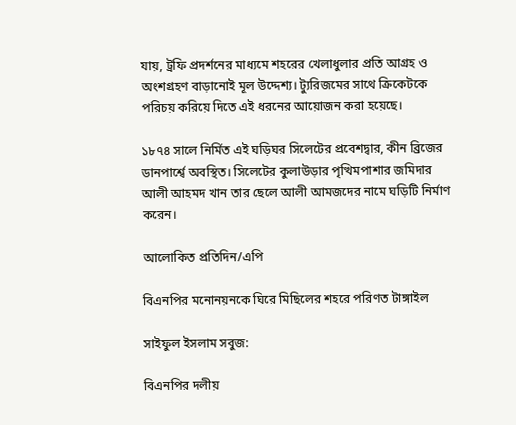যায়, ট্রফি প্রদর্শনের মাধ্যমে শহরের খেলাধুলার প্রতি আগ্রহ ও অংশগ্রহণ বাড়ানোই মূল উদ্দেশ্য। ট্যুরিজমের সাথে ক্রিকেটকে পরিচয় করিয়ে দিতে এই ধরনের আয়োজন করা হয়েছে।

১৮৭৪ সালে নির্মিত এই ঘড়িঘর সিলেটের প্রবেশদ্বার, কীন ব্রিজের ডানপার্শ্বে অবস্থিত। সিলেটের কুলাউড়ার পৃত্থিমপাশার জমিদার আলী আহমদ খান তার ছেলে আলী আমজদের নামে ঘড়িটি নির্মাণ করেন।

আলোকিত প্রতিদিন/এপি

বিএনপির মনোনয়নকে ঘিরে মিছিলের শহরে পরিণত টাঙ্গাইল

সাইফুল ইসলাম সবুজ:

বিএনপির দলীয়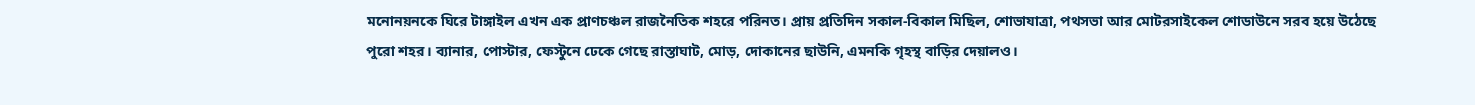মনোনয়নকে ঘিরে টাঙ্গাইল এখন এক প্রাণচঞ্চল রাজনৈতিক শহরে পরিনত। প্রায় প্রতিদিন সকাল-বিকাল মিছিল, শোভাযাত্রা, পথসভা আর মোটরসাইকেল শোডাউনে সরব হয়ে উঠেছে পুরো শহর। ব্যানার, পোস্টার, ফেস্টুনে ঢেকে গেছে রাস্তাঘাট, মোড়, দোকানের ছাউনি, এমনকি গৃহস্থ বাড়ির দেয়ালও।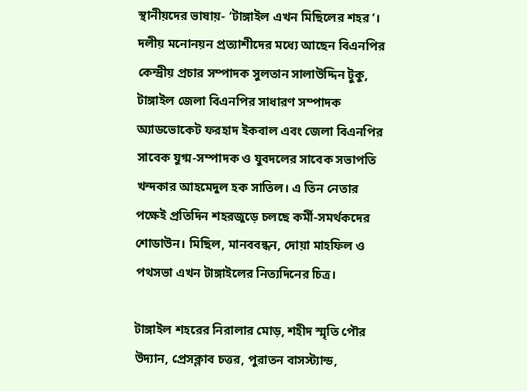স্থানীয়দের ভাষায়- ‘টাঙ্গাইল এখন মিছিলের শহর’।
দলীয় মনোনয়ন প্রত্যাশীদের মধ্যে আছেন বিএনপির কেন্দ্রীয় প্রচার সম্পাদক সুলতান সালাউদ্দিন টুকু, টাঙ্গাইল জেলা বিএনপির সাধারণ সম্পাদক অ্যাডভোকেট ফরহাদ ইকবাল এবং জেলা বিএনপির সাবেক যুগ্ম-সম্পাদক ও যুবদলের সাবেক সভাপতি খন্দকার আহমেদুল হক সাতিল। এ তিন নেতার পক্ষেই প্রতিদিন শহরজুড়ে চলছে কর্মী-সমর্থকদের শোডাউন। মিছিল, মানববন্ধন, দোয়া মাহফিল ও পথসভা এখন টাঙ্গাইলের নিত্যদিনের চিত্র।

টাঙ্গাইল শহরের নিরালার মোড়, শহীদ স্মৃতি পৌর উদ্যান, প্রেসক্লাব চত্তর, পুরাতন বাসস্ট্যান্ড,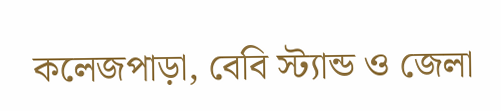কলেজপাড়া, বেবি স্ট্যান্ড ও জেলা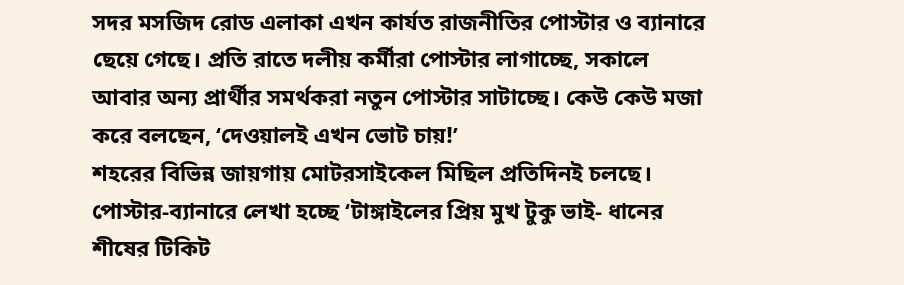সদর মসজিদ রোড এলাকা এখন কার্যত রাজনীতির পোস্টার ও ব্যানারে ছেয়ে গেছে। প্রতি রাতে দলীয় কর্মীরা পোস্টার লাগাচ্ছে, সকালে আবার অন্য প্রার্থীর সমর্থকরা নতুন পোস্টার সাটাচ্ছে। কেউ কেউ মজা করে বলছেন, ‘দেওয়ালই এখন ভোট চায়!’
শহরের বিভিন্ন জায়গায় মোটরসাইকেল মিছিল প্রতিদিনই চলছে। পোস্টার-ব্যানারে লেখা হচ্ছে ‘টাঙ্গাইলের প্রিয় মুখ টুকু ভাই- ধানের শীষের টিকিট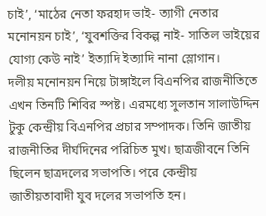চাই’, ‘মাঠের নেতা ফরহাদ ভাই- ত্যাগী নেতার মনোনয়ন চাই’, ‘যুবশক্তির বিকল্প নাই- সাতিল ভাইয়ের যোগ্য কেউ নাই’ ইত্যাদি ইত্যাদি নানা স্লোগান।
দলীয় মনোনয়ন নিয়ে টাঙ্গাইলে বিএনপির রাজনীতিতে এখন তিনটি শিবির স্পষ্ট। এরমধ্যে সুলতান সালাউদ্দিন টুকু কেন্দ্রীয় বিএনপির প্রচার সম্পাদক। তিনি জাতীয় রাজনীতির দীর্ঘদিনের পরিচিত মুখ। ছাত্রজীবনে তিনি ছিলেন ছাত্রদলের সভাপতি। পরে কেন্দ্রীয় জাতীয়তাবাদী যুব দলের সভাপতি হন।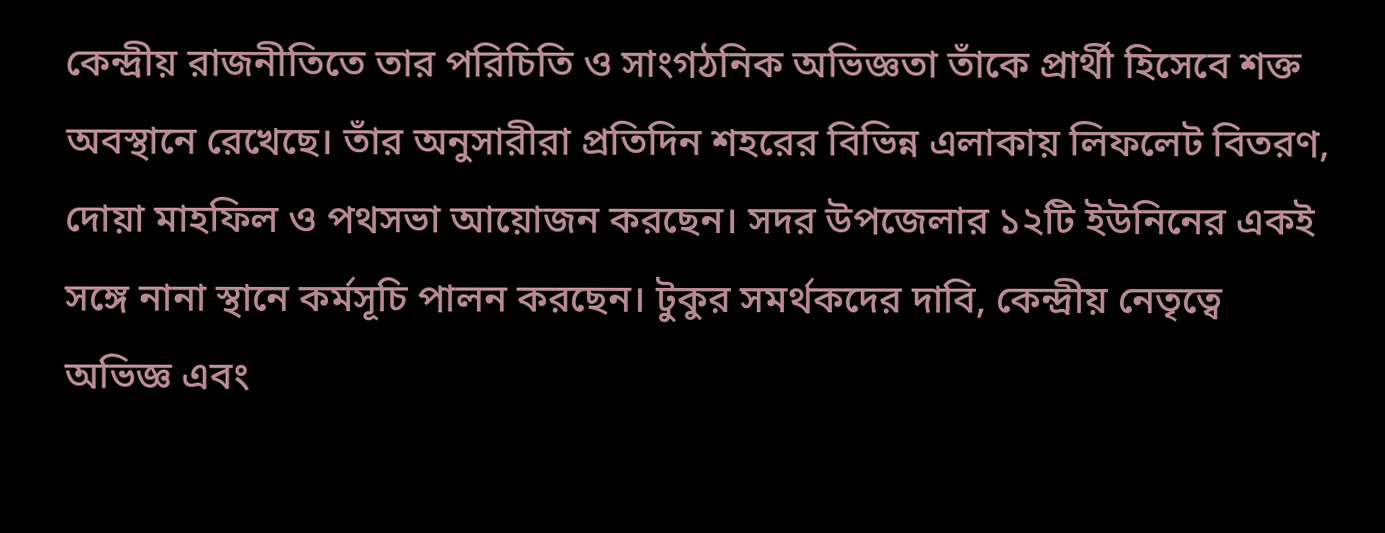কেন্দ্রীয় রাজনীতিতে তার পরিচিতি ও সাংগঠনিক অভিজ্ঞতা তাঁকে প্রার্থী হিসেবে শক্ত অবস্থানে রেখেছে। তাঁর অনুসারীরা প্রতিদিন শহরের বিভিন্ন এলাকায় লিফলেট বিতরণ, দোয়া মাহফিল ও পথসভা আয়োজন করছেন। সদর উপজেলার ১২টি ইউনিনের একই সঙ্গে নানা স্থানে কর্মসূচি পালন করছেন। টুকুর সমর্থকদের দাবি, কেন্দ্রীয় নেতৃত্বে অভিজ্ঞ এবং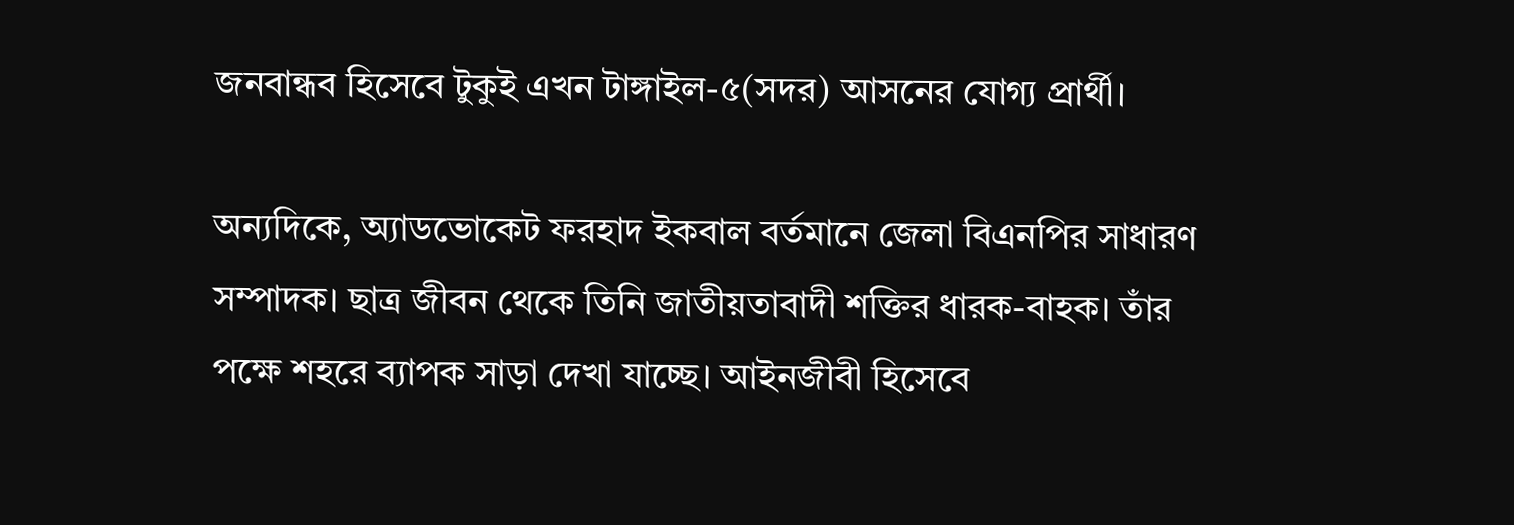জনবান্ধব হিসেবে টুকুই এখন টাঙ্গাইল-৫(সদর) আসনের যোগ্য প্রার্থী।

অন্যদিকে, অ্যাডভোকেট ফরহাদ ইকবাল বর্তমানে জেলা বিএনপির সাধারণ সম্পাদক। ছাত্র জীবন থেকে তিনি জাতীয়তাবাদী শক্তির ধারক-বাহক। তাঁর পক্ষে শহরে ব্যাপক সাড়া দেখা যাচ্ছে। আইনজীবী হিসেবে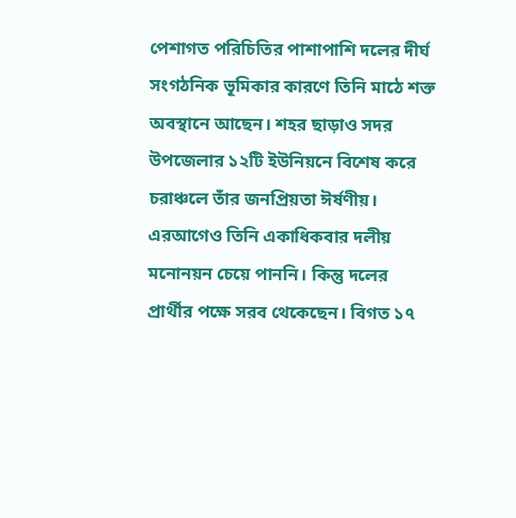পেশাগত পরিচিতির পাশাপাশি দলের দীর্ঘ সংগঠনিক ভূমিকার কারণে তিনি মাঠে শক্ত অবস্থানে আছেন। শহর ছাড়াও সদর উপজেলার ১২টি ইউনিয়নে বিশেষ করে চরাঞ্চলে তাঁর জনপ্রিয়তা ঈর্ষণীয়। এরআগেও তিনি একাধিকবার দলীয় মনোনয়ন চেয়ে পাননি। কিন্তু দলের প্রার্থীর পক্ষে সরব থেকেছেন। বিগত ১৭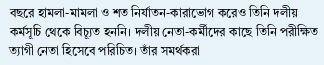বছরে হামলা-মামলা ও শত নির্যাতন-কারাভোগ করেও তিনি দলীয় কর্মসূচি থেকে বিচ্যূত হননি। দলীয় নেতা-কর্মীদের কাছে তিনি পরীক্ষিত ত্যাগী নেতা হিসেবে পরিচিত। তাঁর সমর্থকরা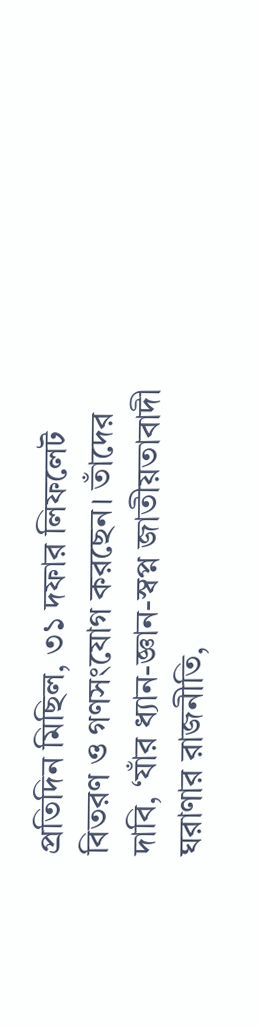প্রতিদিন মিছিল, ৩১ দফার লিফলেট বিতরণ ও গণসংযোগ করছেন। তাঁদের দাবি, ‘যাঁর ধ্যান-জ্ঞান-স্বপ্ন জাতীয়তাবাদী ঘরাণার রাজনীতি,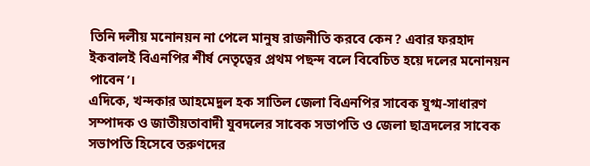তিনি দলীয় মনোনয়ন না পেলে মানুষ রাজনীতি করবে কেন? এবার ফরহাদ ইকবালই বিএনপির শীর্ষ নেতৃত্বের প্রথম পছন্দ বলে বিবেচিত হয়ে দলের মনোনয়ন পাবেন’।
এদিকে, খন্দকার আহমেদুল হক সাতিল জেলা বিএনপির সাবেক যুগ্ম-সাধারণ সম্পাদক ও জাতীয়তাবাদী যুবদলের সাবেক সভাপতি ও জেলা ছাত্রদলের সাবেক সভাপতি হিসেবে তরুণদের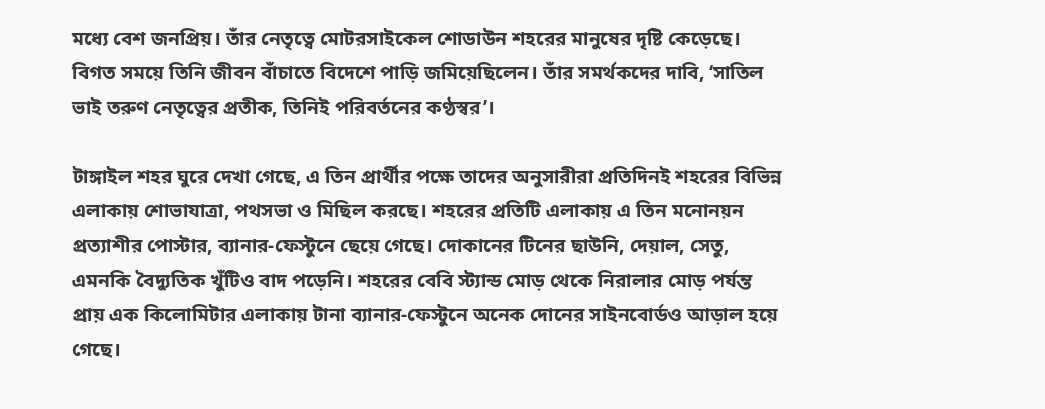মধ্যে বেশ জনপ্রিয়। তাঁর নেতৃত্বে মোটরসাইকেল শোডাউন শহরের মানুষের দৃষ্টি কেড়েছে। বিগত সময়ে তিনি জীবন বাঁচাতে বিদেশে পাড়ি জমিয়েছিলেন। তাঁর সমর্থকদের দাবি, ‘সাতিল ভাই তরুণ নেতৃত্বের প্রতীক, তিনিই পরিবর্তনের কণ্ঠস্বর’।

টাঙ্গাইল শহর ঘুরে দেখা গেছে, এ তিন প্রার্থীর পক্ষে তাদের অনুসারীরা প্রতিদিনই শহরের বিভিন্ন এলাকায় শোভাযাত্রা, পথসভা ও মিছিল করছে। শহরের প্রতিটি এলাকায় এ তিন মনোনয়ন প্রত্যাশীর পোস্টার, ব্যানার-ফেস্টুনে ছেয়ে গেছে। দোকানের টিনের ছাউনি, দেয়াল, সেতু, এমনকি বৈদ্যুতিক খুঁটিও বাদ পড়েনি। শহরের বেবি স্ট্যান্ড মোড় থেকে নিরালার মোড় পর্যন্ত প্রায় এক কিলোমিটার এলাকায় টানা ব্যানার-ফেস্টুনে অনেক দোনের সাইনবোর্ডও আড়াল হয়ে গেছে।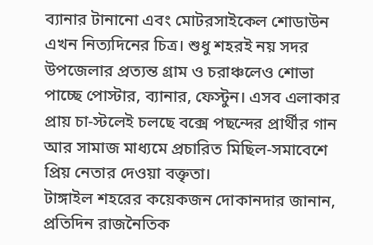ব্যানার টানানো এবং মোটরসাইকেল শোডাউন এখন নিত্যদিনের চিত্র। শুধু শহরই নয় সদর উপজেলার প্রত্যন্ত গ্রাম ও চরাঞ্চলেও শোভা পাচ্ছে পোস্টার, ব্যানার, ফেস্টুন। এসব এলাকার প্রায় চা-স্টলেই চলছে বক্সে পছন্দের প্রার্থীর গান আর সামাজ মাধ্যমে প্রচারিত মিছিল-সমাবেশে প্রিয় নেতার দেওয়া বক্তৃতা।
টাঙ্গাইল শহরের কয়েকজন দোকানদার জানান, প্রতিদিন রাজনৈতিক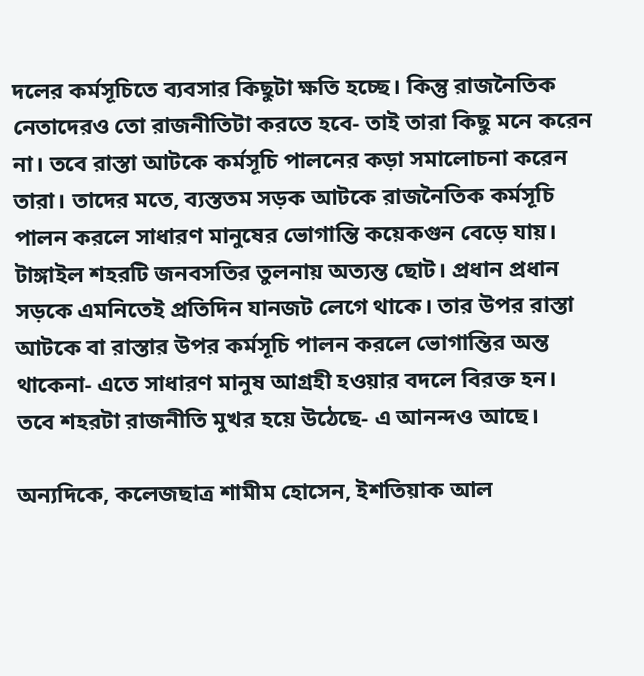দলের কর্মসূচিতে ব্যবসার কিছুটা ক্ষতি হচ্ছে। কিন্তু রাজনৈতিক নেতাদেরও তো রাজনীতিটা করতে হবে- তাই তারা কিছু মনে করেন না। তবে রাস্তা আটকে কর্মসূচি পালনের কড়া সমালোচনা করেন তারা। তাদের মতে, ব্যস্ততম সড়ক আটকে রাজনৈতিক কর্মসূচি পালন করলে সাধারণ মানুষের ভোগান্তি কয়েকগুন বেড়ে যায়। টাঙ্গাইল শহরটি জনবসতির তুলনায় অত্যন্ত ছোট। প্রধান প্রধান সড়কে এমনিতেই প্রতিদিন যানজট লেগে থাকে। তার উপর রাস্তা আটকে বা রাস্তার উপর কর্মসূচি পালন করলে ভোগান্তির অন্ত থাকেনা- এতে সাধারণ মানুষ আগ্রহী হওয়ার বদলে বিরক্ত হন। তবে শহরটা রাজনীতি মুখর হয়ে উঠেছে- এ আনন্দও আছে।

অন্যদিকে, কলেজছাত্র শামীম হোসেন, ইশতিয়াক আল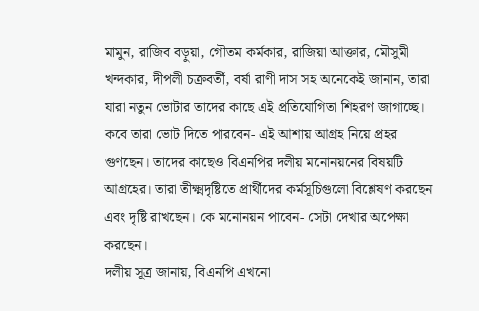মামুন, রাজিব বড়ুয়া, গৌতম কর্মকার, রাজিয়া আক্তার, মৌসুমী খন্দকার, দীপলী চক্রবর্তী, বর্ষা রাণী দাস সহ অনেকেই জানান, তারা যারা নতুন ভোটার তাদের কাছে এই প্রতিযোগিতা শিহরণ জাগাচ্ছে। কবে তারা ভোট দিতে পারবেন- এই আশায় আগ্রহ নিয়ে প্রহর গুণছেন। তাদের কাছেও বিএনপির দলীয় মনোনয়নের বিষয়টি আগ্রহের। তারা তীক্ষ্মদৃষ্টিতে প্রার্থীদের কর্মসূচিগুলো বিশ্লেষণ করছেন এবং দৃষ্টি রাখছেন। কে মনোনয়ন পাবেন- সেটা দেখার অপেক্ষা করছেন।
দলীয় সূত্র জানায়, বিএনপি এখনো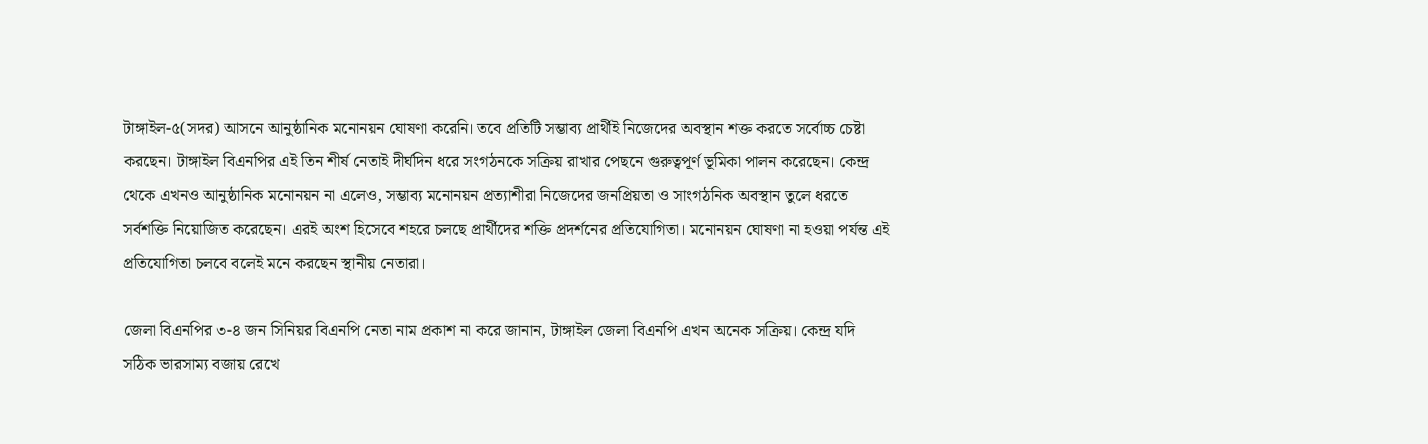টাঙ্গাইল-৫(সদর) আসনে আনুষ্ঠানিক মনোনয়ন ঘোষণা করেনি। তবে প্রতিটি সম্ভাব্য প্রার্থীই নিজেদের অবস্থান শক্ত করতে সর্বোচ্চ চেষ্টা করছেন। টাঙ্গাইল বিএনপির এই তিন শীর্ষ নেতাই দীর্ঘদিন ধরে সংগঠনকে সক্রিয় রাখার পেছনে গুরুত্বপূর্ণ ভূমিকা পালন করেছেন। কেন্দ্র থেকে এখনও আনুষ্ঠানিক মনোনয়ন না এলেও, সম্ভাব্য মনোনয়ন প্রত্যাশীরা নিজেদের জনপ্রিয়তা ও সাংগঠনিক অবস্থান তুলে ধরতে সর্বশক্তি নিয়োজিত করেছেন। এরই অংশ হিসেবে শহরে চলছে প্রার্থীদের শক্তি প্রদর্শনের প্রতিযোগিতা। মনোনয়ন ঘোষণা না হওয়া পর্যন্ত এই প্রতিযোগিতা চলবে বলেই মনে করছেন স্থানীয় নেতারা।

জেলা বিএনপির ৩-৪ জন সিনিয়র বিএনপি নেতা নাম প্রকাশ না করে জানান, টাঙ্গাইল জেলা বিএনপি এখন অনেক সক্রিয়। কেন্দ্র যদি সঠিক ভারসাম্য বজায় রেখে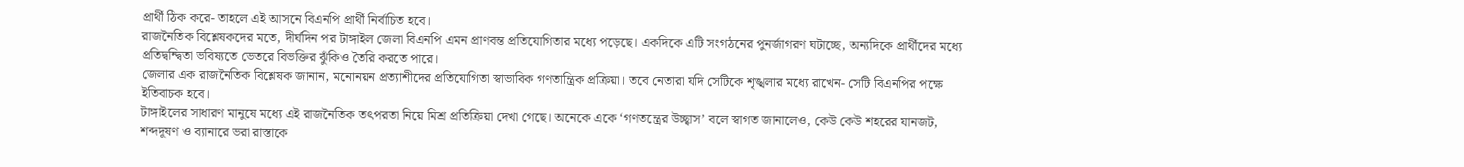প্রার্থী ঠিক করে- তাহলে এই আসনে বিএনপি প্রার্থী নির্বাচিত হবে।
রাজনৈতিক বিশ্লেষকদের মতে, দীর্ঘদিন পর টাঙ্গাইল জেলা বিএনপি এমন প্রাণবন্ত প্রতিযোগিতার মধ্যে পড়েছে। একদিকে এটি সংগঠনের পুনর্জাগরণ ঘটাচ্ছে, অন্যদিকে প্রার্থীদের মধ্যে প্রতিদ্বন্দ্বিতা ভবিষ্যতে ভেতরে বিভক্তির ঝুঁকিও তৈরি করতে পারে।
জেলার এক রাজনৈতিক বিশ্লেষক জানান, মনোনয়ন প্রত্যাশীদের প্রতিযোগিতা স্বাভাবিক গণতান্ত্রিক প্রক্রিয়া। তবে নেতারা যদি সেটিকে শৃঙ্খলার মধ্যে রাখেন- সেটি বিএনপির পক্ষে ইতিবাচক হবে।
টাঙ্গাইলের সাধারণ মানুষে মধ্যে এই রাজনৈতিক তৎপরতা নিয়ে মিশ্র প্রতিক্রিয়া দেখা গেছে। অনেকে একে ‘গণতন্ত্রের উচ্ছ্বাস’ বলে স্বাগত জানালেও, কেউ কেউ শহরের যানজট, শব্দদূষণ ও ব্যানারে ভরা রাস্তাকে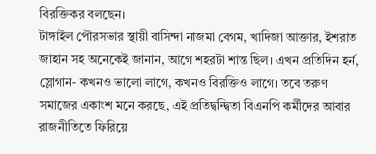বিরক্তিকর বলছেন।
টাঙ্গাইল পৌরসভার স্থায়ী বাসিন্দা নাজমা বেগম, খাদিজা আক্তার, ইশরাত জাহান সহ অনেকেই জানান, আগে শহরটা শান্ত ছিল। এখন প্রতিদিন হর্ন, স্লোগান- কখনও ভালো লাগে, কখনও বিরক্তিও লাগে। তবে তরুণ সমাজের একাংশ মনে করছে, এই প্রতিদ্বন্দ্বিতা বিএনপি কর্মীদের আবার রাজনীতিতে ফিরিয়ে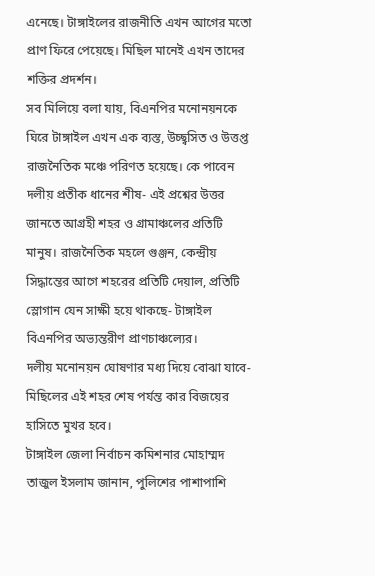এনেছে। টাঙ্গাইলের রাজনীতি এখন আগের মতো প্রাণ ফিরে পেয়েছে। মিছিল মানেই এখন তাদের শক্তির প্রদর্শন।
সব মিলিয়ে বলা যায়, বিএনপির মনোনয়নকে ঘিরে টাঙ্গাইল এখন এক ব্যস্ত, উচ্ছ্বসিত ও উত্তপ্ত রাজনৈতিক মঞ্চে পরিণত হয়েছে। কে পাবেন দলীয় প্রতীক ধানের শীষ- এই প্রশ্নের উত্তর জানতে আগ্রহী শহর ও গ্রামাঞ্চলের প্রতিটি মানুষ। রাজনৈতিক মহলে গুঞ্জন, কেন্দ্রীয় সিদ্ধান্তের আগে শহরের প্রতিটি দেয়াল, প্রতিটি স্লোগান যেন সাক্ষী হয়ে থাকছে- টাঙ্গাইল বিএনপির অভ্যন্তরীণ প্রাণচাঞ্চল্যের।
দলীয় মনোনয়ন ঘোষণার মধ্য দিয়ে বোঝা যাবে- মিছিলের এই শহর শেষ পর্যন্ত কার বিজয়ের হাসিতে মুখর হবে।
টাঙ্গাইল জেলা নির্বাচন কমিশনার মোহাম্মদ তাজুল ইসলাম জানান, পুলিশের পাশাপাশি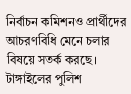নির্বাচন কমিশনও প্রার্থীদের আচরণবিধি মেনে চলার বিষয়ে সতর্ক করছে।
টাঙ্গাইলের পুলিশ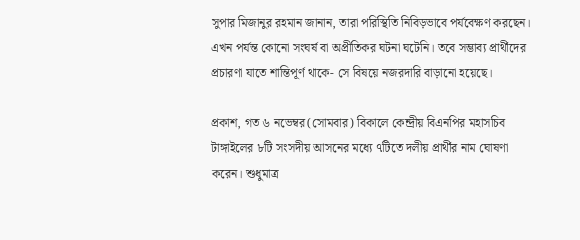সুপার মিজানুর রহমান জানান, তারা পরিস্থিতি নিবিড়ভাবে পর্যবেক্ষণ করছেন। এখন পর্যন্ত কোনো সংঘর্ষ বা অপ্রীতিকর ঘটনা ঘটেনি। তবে সম্ভাব্য প্রার্থীদের প্রচারণা যাতে শান্তিপূর্ণ থাকে- সে বিষয়ে নজরদারি বাড়ানো হয়েছে।

প্রকাশ, গত ৬ নভেম্বর(সোমবার) বিকালে কেন্দ্রীয় বিএনপির মহাসচিব টাঙ্গাইলের ৮টি সংসদীয় আসনের মধ্যে ৭টিতে দলীয় প্রার্থীর নাম ঘোষণা করেন। শুধুমাত্র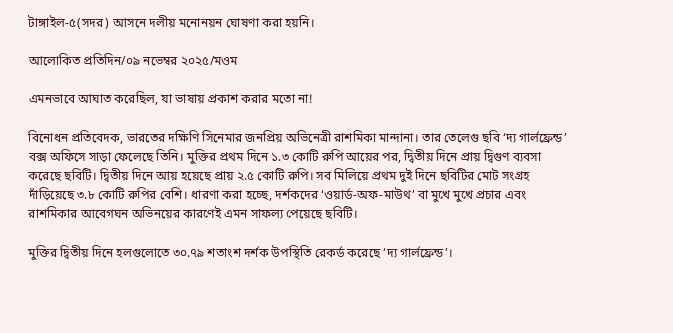টাঙ্গাইল-৫(সদর) আসনে দলীয় মনোনয়ন ঘোষণা করা হয়নি।

আলোকিত প্রতিদিন/০৯ নভেম্বর ২০২৫/মওম

এমনভাবে আঘাত করেছিল, যা ভাষায় প্রকাশ করার মতো না!

বিনোধন প্রতিবেদক, ভারতের দক্ষিণি সিনেমার জনপ্রিয় অভিনেত্রী রাশমিকা মান্দানা। তার তেলেগু ছবি ‘দ্য গার্লফ্রেন্ড’ বক্স অফিসে সাড়া ফেলেছে তিনি। মুক্তির প্রথম দিনে ১.৩ কোটি রুপি আয়ের পর, দ্বিতীয় দিনে প্রায় দ্বিগুণ ব্যবসা করেছে ছবিটি। দ্বিতীয় দিনে আয় হয়েছে প্রায় ২.৫ কোটি রুপি। সব মিলিয়ে প্রথম দুই দিনে ছবিটির মোট সংগ্রহ দাঁড়িয়েছে ৩.৮ কোটি রুপির বেশি। ধারণা করা হচ্ছে, দর্শকদের ‘ওয়ার্ড-অফ-মাউথ’ বা মুখে মুখে প্রচার এবং রাশমিকার আবেগঘন অভিনয়ের কারণেই এমন সাফল্য পেয়েছে ছবিটি।

মুক্তির দ্বিতীয় দিনে হলগুলোতে ৩০.৭৯ শতাংশ দর্শক উপস্থিতি রেকর্ড করেছে ‘দ্য গার্লফ্রেন্ড’।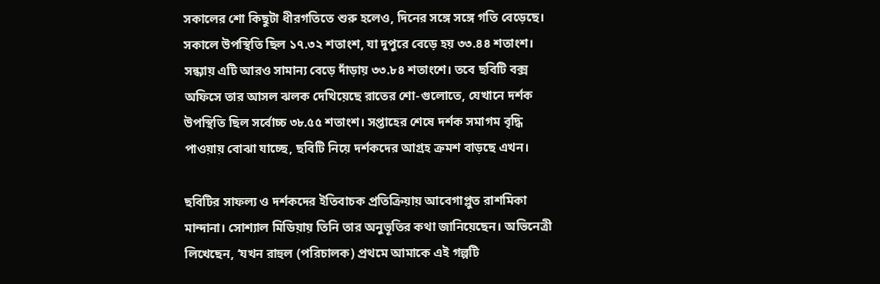সকালের শো কিছুটা ধীরগতিতে শুরু হলেও, দিনের সঙ্গে সঙ্গে গতি বেড়েছে। সকালে উপস্থিতি ছিল ১৭.৩২ শতাংশ, যা দুপুরে বেড়ে হয় ৩৩.৪৪ শতাংশ। সন্ধ্যায় এটি আরও সামান্য বেড়ে দাঁড়ায় ৩৩.৮৪ শতাংশে। তবে ছবিটি বক্স অফিসে তার আসল ঝলক দেখিয়েছে রাতের শো-গুলোতে, যেখানে দর্শক উপস্থিতি ছিল সর্বোচ্চ ৩৮.৫৫ শতাংশ। সপ্তাহের শেষে দর্শক সমাগম বৃদ্ধি পাওয়ায় বোঝা যাচ্ছে, ছবিটি নিয়ে দর্শকদের আগ্রহ ক্রমশ বাড়ছে এখন।

ছবিটির সাফল্য ও দর্শকদের ইতিবাচক প্রতিক্রিয়ায় আবেগাপ্লুত রাশমিকা মান্দানা। সোশ্যাল মিডিয়ায় তিনি তার অনুভূতির কথা জানিয়েছেন। অভিনেত্রী লিখেছেন, ‘যখন রাহুল (পরিচালক) প্রথমে আমাকে এই গল্পটি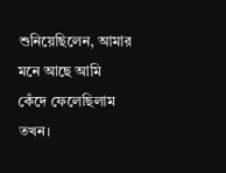শুনিয়েছিলেন, আমার মনে আছে আমি কেঁদে ফেলেছিলাম তখন।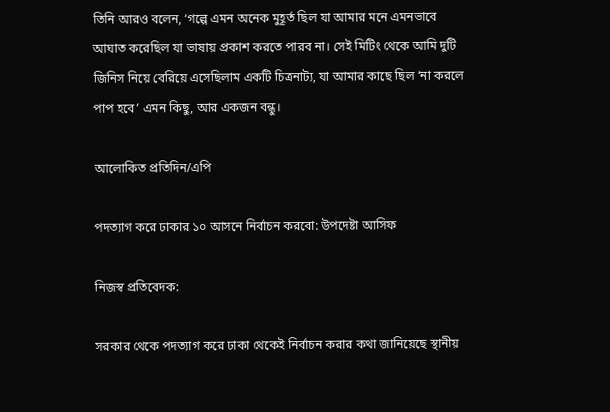তিনি আরও বলেন, ‘গল্পে এমন অনেক মুহূর্ত ছিল যা আমার মনে এমনভাবে আঘাত করেছিল যা ভাষায় প্রকাশ করতে পারব না। সেই মিটিং থেকে আমি দুটি জিনিস নিয়ে বেরিয়ে এসেছিলাম একটি চিত্রনাট্য, যা আমার কাছে ছিল ‘না করলে পাপ হবে’ এমন কিছু, আর একজন বন্ধু।

আলোকিত প্রতিদিন/এপি

পদত্যাগ করে ঢাকার ১০ আসনে নির্বাচন করবো: উপদেষ্টা আসিফ

নিজস্ব প্রতিবেদক:

সরকার থেকে পদত্যাগ করে ঢাকা থেকেই নির্বাচন করার কথা জানিয়েছে স্থানীয়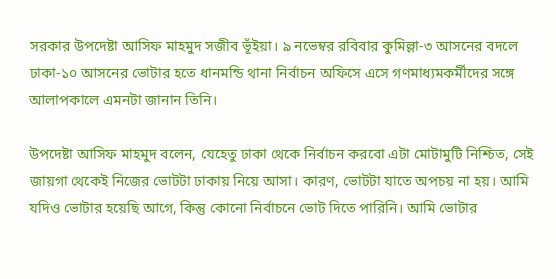সরকার উপদেষ্টা আসিফ মাহমুদ সজীব ভূঁইয়া। ৯ নভেম্বর রবিবার কুমিল্লা-৩ আসনের বদলে ঢাকা-১০ আসনের ভোটার হতে ধানমন্ডি থানা নির্বাচন অফিসে এসে গণমাধ্যমকর্মীদের সঙ্গে আলাপকালে এমনটা জানান তিনি।

উপদেষ্টা আসিফ মাহমুদ বলেন, যেহেতু ঢাকা থেকে নির্বাচন করবো এটা মোটামুটি নিশ্চিত, সেই জায়গা থেকেই নিজের ভোটটা ঢাকায় নিয়ে আসা। কারণ, ভোটটা যাতে অপচয় না হয়। আমি যদিও ভোটার হয়েছি আগে, কিন্তু কোনো নির্বাচনে ভোট দিতে পারিনি। আমি ভোটার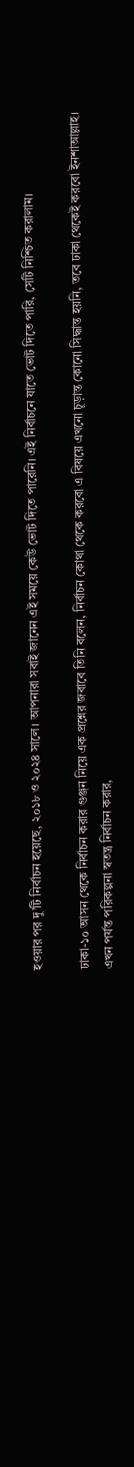হওয়ার পর দু’টি নির্বাচন হয়েছে, ২০১৮ ও ২০২৪ সালে। আপনারা সবাই জানেন এই সময়ে কেউ ভোট দিতে পারেনি। এই নির্বাচনে যাতে ভোট দিতে পারি, সেটি নিশ্চিত করালাম।

ঢাকা-১০ আসন থেকে নির্বাচন করার গুঞ্জন নিয়ে এক প্রশ্নের জবাবে তিনি বলেন, নির্বাচন কোথা থেকে করবো এ বিষয়ে এখনো চূড়ান্ত কোনো সিদ্ধান্ত হয়নি, তবে ঢাকা থেকেই করবো ইনশাআল্লাহ। এখন পর্যন্ত পরিকল্পনা স্বতন্ত্র নির্বাচন করার,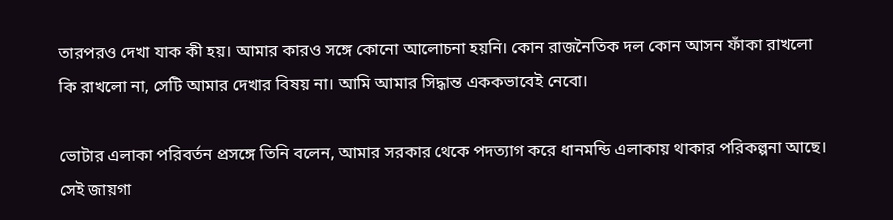তারপরও দেখা যাক কী হয়। আমার কারও সঙ্গে কোনো আলোচনা হয়নি। কোন রাজনৈতিক দল কোন আসন ফাঁকা রাখলো কি রাখলো না, সেটি আমার দেখার বিষয় না। আমি আমার সিদ্ধান্ত এককভাবেই নেবো।

ভোটার এলাকা পরিবর্তন প্রসঙ্গে তিনি বলেন, আমার সরকার থেকে পদত্যাগ করে ধানমন্ডি এলাকায় থাকার পরিকল্পনা আছে। সেই জায়গা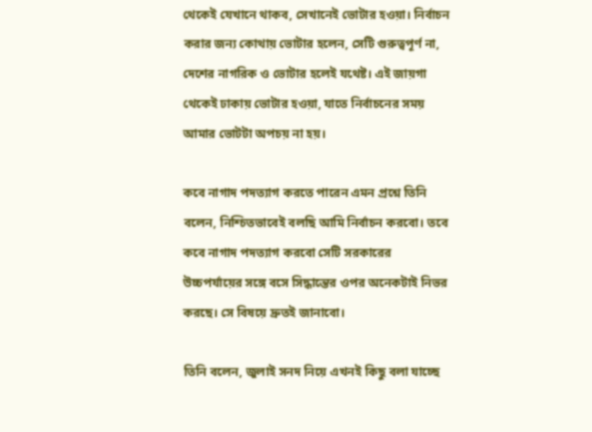থেকেই যেখানে থাকব, সেখানেই ভোটার হওয়া। নির্বাচন করার জন্য কোথায় ভোটার হলেন, সেটি গুরুত্বপূর্ণ না, দেশের নাগরিক ও ভোটার হলেই যথেষ্ট। এই জায়গা থেকেই ঢাকায় ভোটার হওয়া, যাতে নির্বাচনের সময় আমার ভোটটা অপচয় না হয়।

কবে নাগাদ পদত্যাগ করতে পারেন এমন প্রশ্নে তিনি বলেন, নিশ্চিতভাবেই বলছি আমি নির্বাচন করবো। তবে কবে নাগাদ পদত্যাগ করবো সেটি সরকারের উচ্চপর্যায়ের সঙ্গে বসে সিদ্ধান্তের ওপর অনেকটাই নিভর করছে। সে বিষয়ে দ্রুতই জানাবো।

তিনি বলেন, জুলাই সনদ নিয়ে এখনই কিছু বলা যাচ্ছে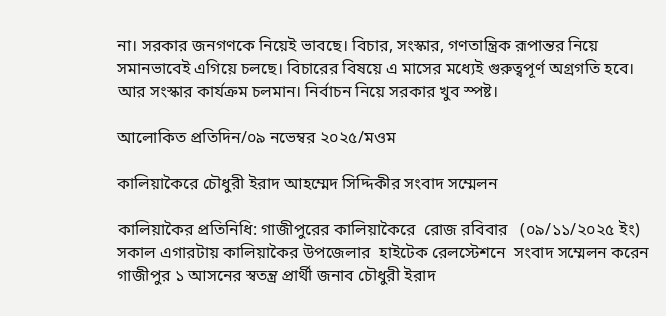না। সরকার জনগণকে নিয়েই ভাবছে। বিচার, সংস্কার, গণতান্ত্রিক রূপান্তর নিয়ে সমানভাবেই এগিয়ে চলছে। বিচারের বিষয়ে এ মাসের মধ্যেই গুরুত্বপূর্ণ অগ্রগতি হবে। আর সংস্কার কার্যক্রম চলমান। নির্বাচন নিয়ে সরকার খুব স্পষ্ট।

আলোকিত প্রতিদিন/০৯ নভেম্বর ২০২৫/মওম

কালিয়াকৈরে চৌধুরী ইরাদ আহম্মেদ সিদ্দিকীর সংবাদ সম্মেলন

কালিয়াকৈর প্রতিনিধি: গাজীপুরের কালিয়াকৈরে  রোজ রবিবার   (০৯/১১/২০২৫ ইং)  সকাল এগারটায় কালিয়াকৈর উপজেলার  হাইটেক রেলস্টেশনে  সংবাদ সম্মেলন করেন গাজীপুর ১ আসনের স্বতন্ত্র প্রার্থী জনাব চৌধুরী ইরাদ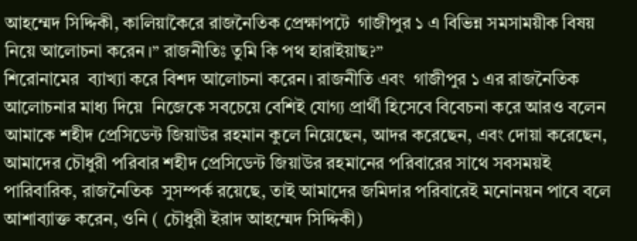আহম্মেদ সিদ্দিকী, কালিয়াকৈরে রাজনৈতিক প্রেক্ষাপটে  গাজীপুর ১ এ বিভিন্ন সমসাময়ীক বিষয় নিয়ে আলোচনা করেন।” রাজনীতিঃ তুমি কি পথ হারাইয়াছ?”
শিরোনামের  ব্যাখ্যা করে বিশদ আলোচনা করেন। রাজনীতি এবং  গাজীপুর ১ এর রাজনৈতিক আলোচনার মাধ্য দিয়ে  নিজেকে সবচেয়ে বেশিই যোগ্য প্রার্থী হিসেবে বিবেচনা করে আরও বলেন আমাকে শহীদ প্রেসিডেন্ট জিয়াউর রহমান কুলে নিয়েছেন, আদর করেছেন, এবং দোয়া করেছেন, আমাদের চৌধুরী পরিবার শহীদ প্রেসিডেন্ট জিয়াউর রহমানের পরিবারের সাথে সবসময়ই পারিবারিক, রাজনৈতিক  সুসম্পর্ক রয়েছে, তাই আমাদের জমিদার পরিবারেই মনোনয়ন পাবে বলে আশাব্যাক্ত করেন, ওনি ( চৌধুরী ইরাদ আহম্মেদ সিদ্দিকী)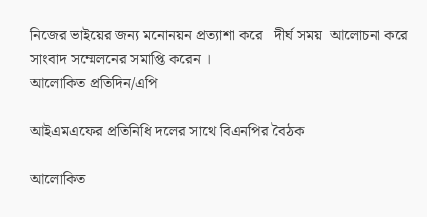নিজের ভাইয়ের জন্য মনোনয়ন প্রত্যাশা করে   দীর্ঘ সময়  আলোচনা করে সাংবাদ সম্মেলনের সমাপ্তি করেন ।
আলোকিত প্রতিদিন/এপি

আইএমএফের প্রতিনিধি দলের সাথে বিএনপির বৈঠক

আলোকিত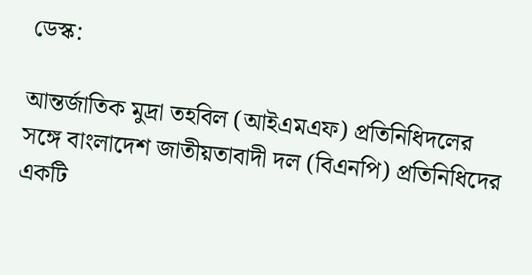ডেস্ক:

আন্তর্জাতিক মুদ্রা তহবিল (আইএমএফ) প্রতিনিধিদলের সঙ্গে বাংলাদেশ জাতীয়তাবাদী দল (বিএনপি) প্রতিনিধিদের একটি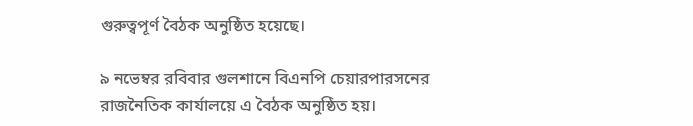গুরুত্বপূর্ণ বৈঠক অনুষ্ঠিত হয়েছে।

৯ নভেম্বর রবিবার গুলশানে বিএনপি চেয়ারপারসনের রাজনৈতিক কার্যালয়ে এ বৈঠক অনুষ্ঠিত হয়।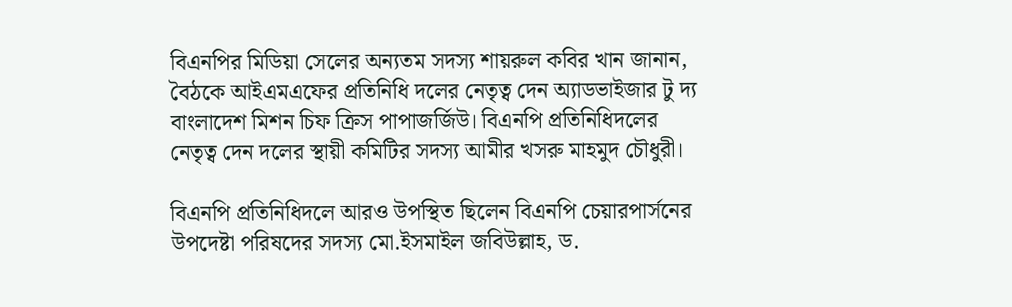বিএনপির মিডিয়া সেলের অন্যতম সদস্য শায়রুল কবির খান জানান, বৈঠকে আইএমএফের প্রতিনিধি দলের নেতৃত্ব দেন অ্যাডভাইজার টু দ্য বাংলাদেশ মিশন চিফ ক্রিস পাপাজর্জিউ। বিএনপি প্রতিনিধিদলের নেতৃত্ব দেন দলের স্থায়ী কমিটির সদস্য আমীর খসরু মাহমুদ চৌধুরী।

বিএনপি প্রতিনিধিদলে আরও উপস্থিত ছিলেন বিএনপি চেয়ারপার্সনের উপদেষ্টা পরিষদের সদস্য মো.ইসমাইল জবিউল্লাহ, ড.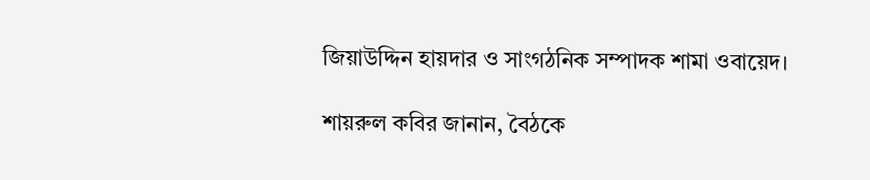জিয়াউদ্দিন হায়দার ও সাংগঠনিক সম্পাদক শামা ওবায়েদ।

শায়রুল কবির জানান, বৈঠকে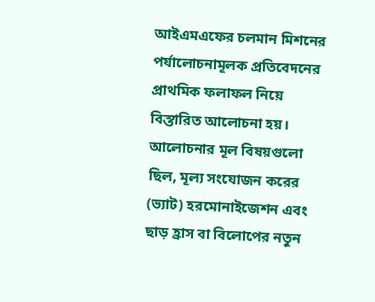আইএমএফের চলমান মিশনের পর্যালোচনামূলক প্রতিবেদনের প্রাথমিক ফলাফল নিয়ে বিস্তারিত আলোচনা হয়। আলোচনার মূল বিষয়গুলো ছিল, মূল্য সংযোজন করের (ভ্যাট) হরমোনাইজেশন এবং ছাড় হ্রাস বা বিলোপের নতুন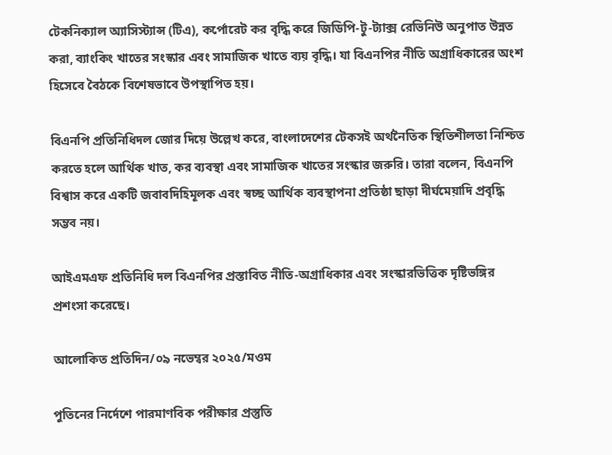টেকনিক্যাল অ্যাসিস্ট্যান্স (টিএ), কর্পোরেট কর বৃদ্ধি করে জিডিপি-টু-ট্যাক্স রেভিনিউ অনুপাত উন্নত করা, ব্যাংকিং খাতের সংস্কার এবং সামাজিক খাতে ব্যয় বৃদ্ধি। যা বিএনপির নীতি অগ্রাধিকারের অংশ হিসেবে বৈঠকে বিশেষভাবে উপস্থাপিত হয়।

বিএনপি প্রতিনিধিদল জোর দিয়ে উল্লেখ করে, বাংলাদেশের টেকসই অর্থনৈতিক স্থিতিশীলতা নিশ্চিত করতে হলে আর্থিক খাত, কর ব্যবস্থা এবং সামাজিক খাতের সংস্কার জরুরি। তারা বলেন, বিএনপি বিশ্বাস করে একটি জবাবদিহিমূলক এবং স্বচ্ছ আর্থিক ব্যবস্থাপনা প্রতিষ্ঠা ছাড়া দীর্ঘমেয়াদি প্রবৃদ্ধি সম্ভব নয়।

আইএমএফ প্রতিনিধি দল বিএনপির প্রস্তাবিত নীতি-অগ্রাধিকার এবং সংস্কারভিত্তিক দৃষ্টিভঙ্গির প্রশংসা করেছে।

আলোকিত প্রতিদিন/০৯ নভেম্বর ২০২৫/মওম

পুতিনের নির্দেশে পারমাণবিক পরীক্ষার প্রস্তুতি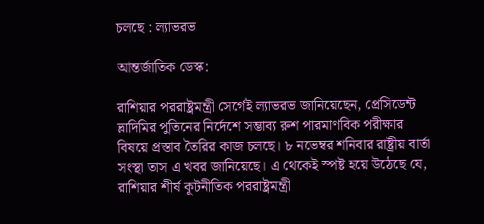চলছে : ল্যাভরভ

আন্তর্জাতিক ডেস্ক:

রাশিয়ার পররাষ্ট্রমন্ত্রী সের্গেই ল্যাভরভ জানিয়েছেন, প্রেসিডেন্ট ভ্লাদিমির পুতিনের নির্দেশে সম্ভাব্য রুশ পারমাণবিক পরীক্ষার বিষয়ে প্রস্তাব তৈরির কাজ চলছে। ৮ নভেম্বর শনিবার রাষ্ট্রীয় বার্তা সংস্থা তাস এ খবর জানিয়েছে। এ থেকেই স্পষ্ট হয়ে উঠেছে যে, রাশিয়ার শীর্ষ কূটনীতিক পররাষ্ট্রমন্ত্রী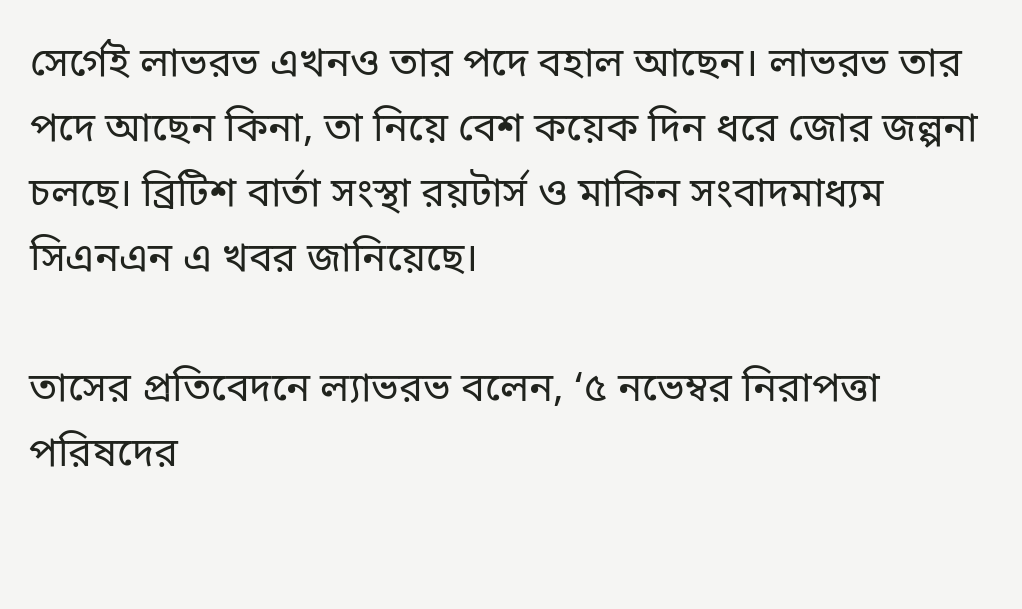সের্গেই লাভরভ এখনও তার পদে বহাল আছেন। লাভরভ তার পদে আছেন কিনা, তা নিয়ে বেশ কয়েক দিন ধরে জোর জল্পনা চলছে। ব্রিটিশ বার্তা সংস্থা রয়টার্স ও মাকিন সংবাদমাধ্যম সিএনএন এ খবর জানিয়েছে।

তাসের প্রতিবেদনে ল্যাভরভ বলেন, ‘৫ নভেম্বর নিরাপত্তা পরিষদের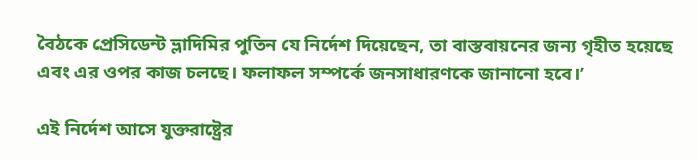বৈঠকে প্রেসিডেন্ট ভ্লাদিমির পুতিন যে নির্দেশ দিয়েছেন, তা বাস্তবায়নের জন্য গৃহীত হয়েছে এবং এর ওপর কাজ চলছে। ফলাফল সম্পর্কে জনসাধারণকে জানানো হবে।’

এই নির্দেশ আসে যুক্তরাষ্ট্রের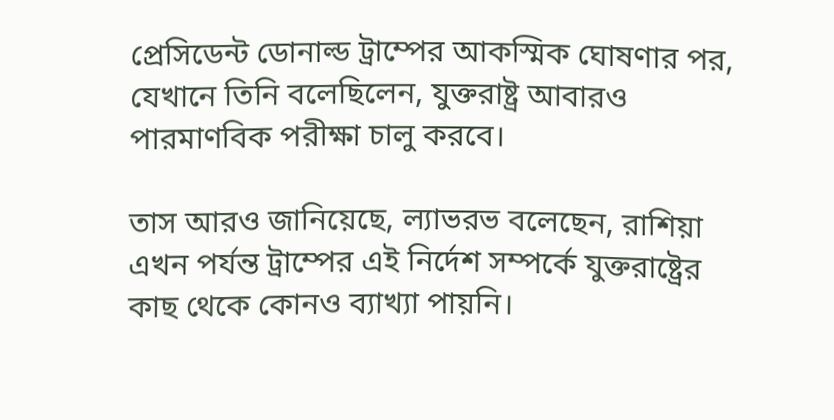প্রেসিডেন্ট ডোনাল্ড ট্রাম্পের আকস্মিক ঘোষণার পর, যেখানে তিনি বলেছিলেন, যুক্তরাষ্ট্র আবারও পারমাণবিক পরীক্ষা চালু করবে।

তাস আরও জানিয়েছে, ল্যাভরভ বলেছেন, রাশিয়া এখন পর্যন্ত ট্রাম্পের এই নির্দেশ সম্পর্কে যুক্তরাষ্ট্রের কাছ থেকে কোনও ব্যাখ্যা পায়নি।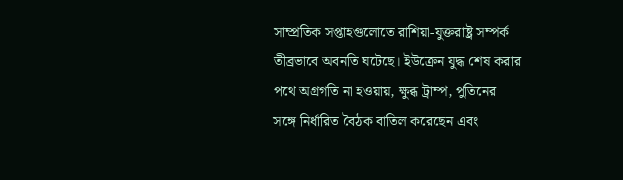সাম্প্রতিক সপ্তাহগুলোতে রাশিয়া-যুক্তরাষ্ট্র সম্পর্ক তীব্রভাবে অবনতি ঘটেছে। ইউক্রেন যুদ্ধ শেষ করার পথে অগ্রগতি না হওয়ায়, ক্ষুব্ধ ট্রাম্প, পুতিনের সঙ্গে নির্ধারিত বৈঠক বাতিল করেছেন এবং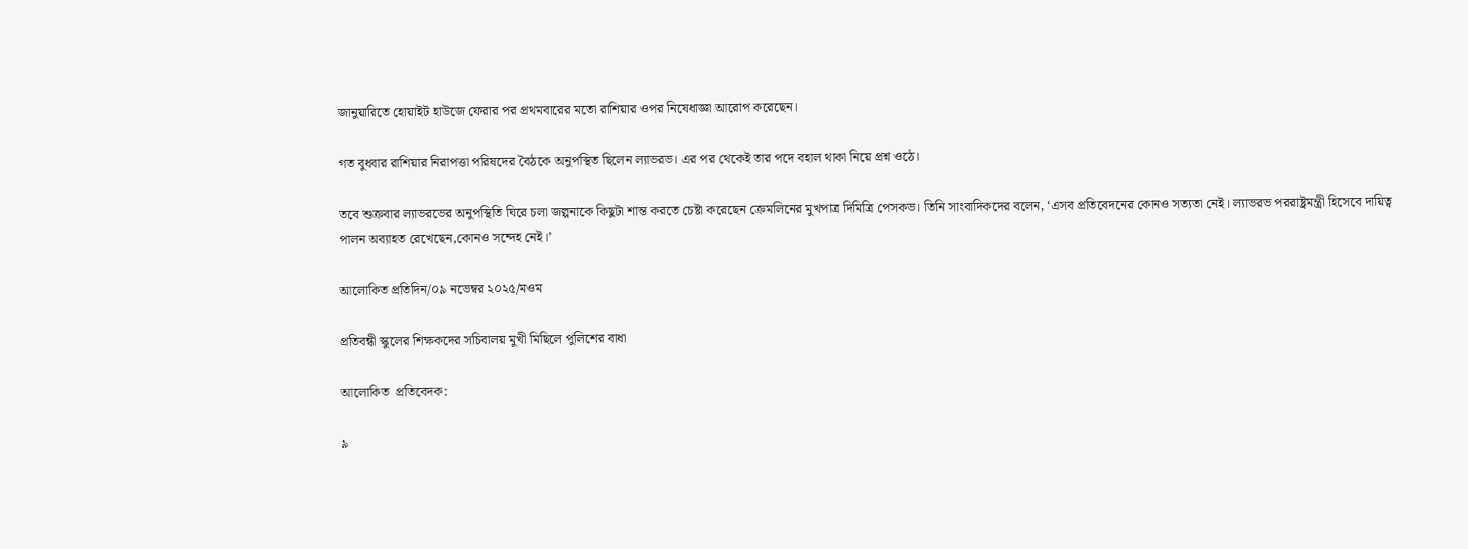জানুয়ারিতে হোয়াইট হাউজে ফেরার পর প্রথমবারের মতো রাশিয়ার ওপর নিষেধাজ্ঞা আরোপ করেছেন।

গত বুধবার রাশিয়ার নিরাপত্তা পরিষদের বৈঠকে অনুপস্থিত ছিলেন ল্যাভরভ। এর পর থেকেই তার পদে বহাল থাকা নিয়ে প্রশ্ন ওঠে।

তবে শুক্রবার ল্যাভরভের অনুপস্থিতি ঘিরে চলা জল্পনাকে কিছুটা শান্ত করতে চেষ্টা করেছেন ক্রেমলিনের মুখপাত্র দিমিত্রি পেসকভ। তিনি সাংবাদিকদের বলেন, ‘এসব প্রতিবেদনের কোনও সত্যতা নেই। ল্যাভরভ পররাষ্ট্রমন্ত্রী হিসেবে দায়িত্ব পালন অব্যাহত রেখেছেন,কোনও সন্দেহ নেই।’

আলোকিত প্রতিদিন/০৯ নভেম্বর ২০২৫/মওম

প্রতিবন্ধী স্কুলের শিক্ষকদের সচিবালয় মুখী মিছিলে পুলিশের বাধা

আলোকিত  প্রতিবেদক:

৯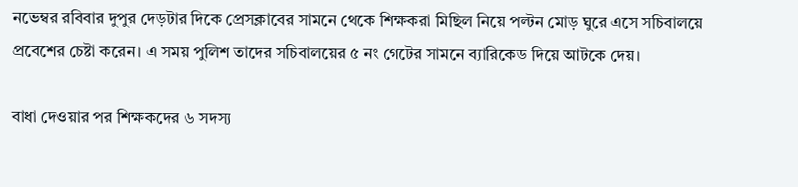নভেম্বর রবিবার দুপুর দেড়টার দিকে প্রেসক্লাবের সামনে থেকে শিক্ষকরা মিছিল নিয়ে পল্টন মোড় ঘুরে এসে সচিবালয়ে প্রবেশের চেষ্টা করেন। এ সময় পুলিশ তাদের সচিবালয়ের ৫ নং গেটের সামনে ব্যারিকেড দিয়ে আটকে দেয়।

বাধা দেওয়ার পর শিক্ষকদের ৬ সদস্য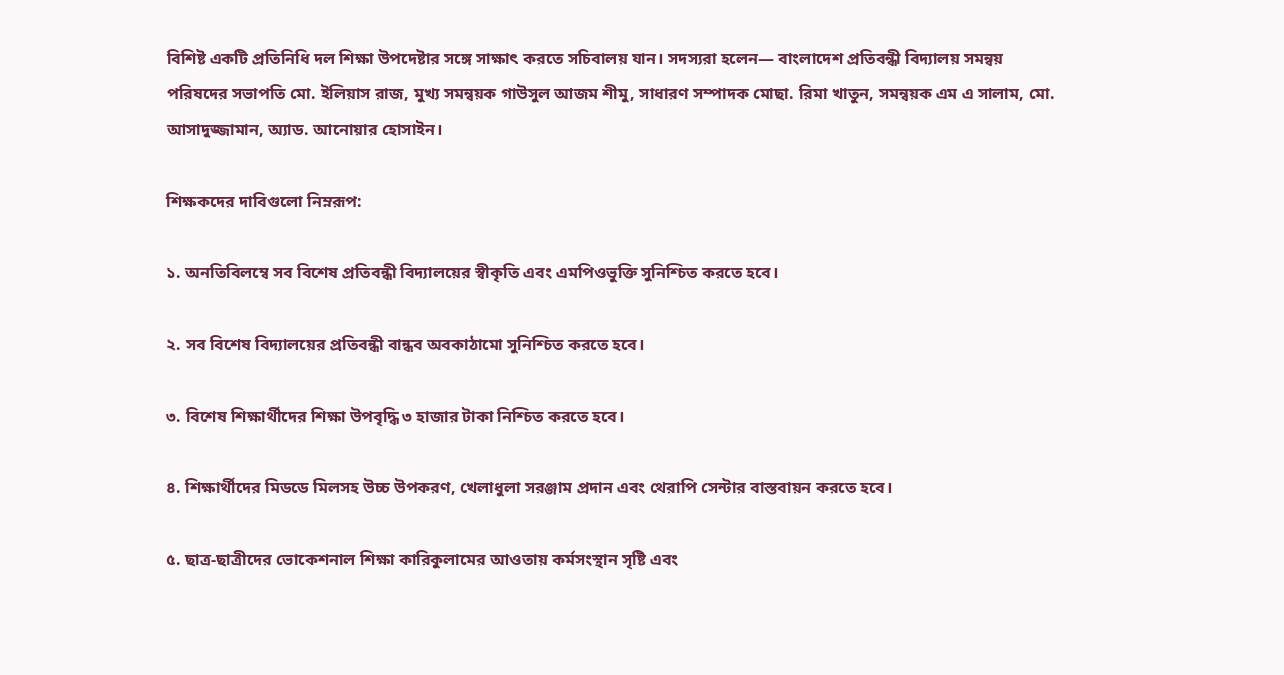বিশিষ্ট একটি প্রতিনিধি দল শিক্ষা উপদেষ্টার সঙ্গে সাক্ষাৎ করতে সচিবালয় যান। সদস্যরা হলেন— বাংলাদেশ প্রতিবন্ধী বিদ্যালয় সমন্বয় পরিষদের সভাপতি মো. ইলিয়াস রাজ, মুখ্য সমন্বয়ক গাউসুল আজম শীমু, সাধারণ সম্পাদক মোছা. রিমা খাতুন, সমন্বয়ক এম এ সালাম, মো. আসাদুজ্জামান, অ্যাড. আনোয়ার হোসাইন।

শিক্ষকদের দাবিগুলো নিম্নরূপ:

১. অনতিবিলম্বে সব বিশেষ প্রতিবন্ধী বিদ্যালয়ের স্বীকৃতি এবং এমপিওভুক্তি সুনিশ্চিত করতে হবে।

২. সব বিশেষ বিদ্যালয়ের প্রতিবন্ধী বান্ধব অবকাঠামো সুনিশ্চিত করতে হবে।

৩. বিশেষ শিক্ষার্থীদের শিক্ষা উপবৃদ্ধি ৩ হাজার টাকা নিশ্চিত করতে হবে।

৪. শিক্ষার্থীদের মিডডে মিলসহ উচ্চ উপকরণ, খেলাধুলা সরঞ্জাম প্রদান এবং থেরাপি সেন্টার বাস্তবায়ন করতে হবে।

৫. ছাত্র-ছাত্রীদের ভোকেশনাল শিক্ষা কারিকুলামের আওতায় কর্মসংস্থান সৃষ্টি এবং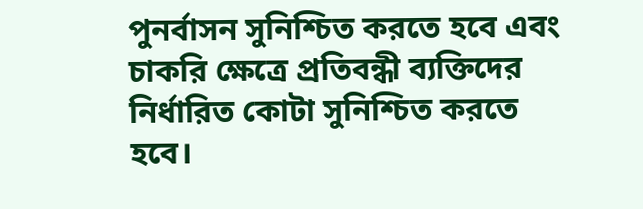পুনর্বাসন সুনিশ্চিত করতে হবে এবং চাকরি ক্ষেত্রে প্রতিবন্ধী ব্যক্তিদের নির্ধারিত কোটা সুনিশ্চিত করতে হবে।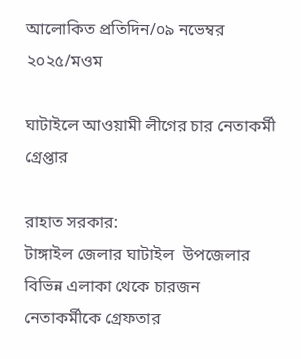আলোকিত প্রতিদিন/০৯ নভেম্বর ২০২৫/মওম

ঘাটাইলে আওয়ামী লীগের চার নেতাকর্মী গ্রেপ্তার

রাহাত সরকার:
টাঙ্গাইল জেলার ঘাটাইল  উপজেলার বিভিন্ন এলাকা থেকে চারজন নেতাকর্মীকে গ্রেফতার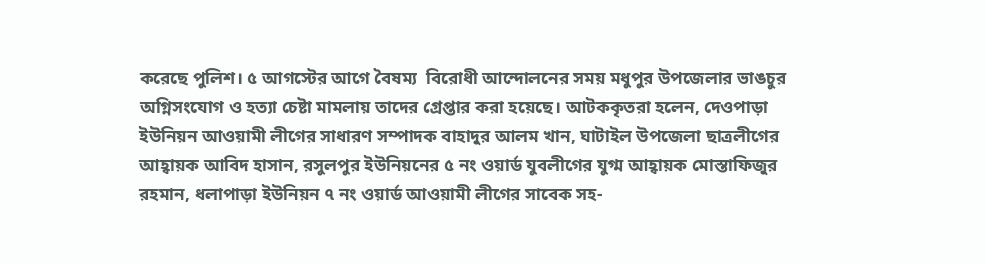করেছে পুলিশ। ৫ আগস্টের আগে বৈষম্য  বিরোধী আন্দোলনের সময় মধুপুর উপজেলার ভাঙচুর অগ্নিসংযোগ ও হত্যা চেষ্টা মামলায় তাদের গ্রেপ্তার করা হয়েছে। আটককৃতরা হলেন, দেওপাড়া ইউনিয়ন আওয়ামী লীগের সাধারণ সম্পাদক বাহাদুর আলম খান, ঘাটাইল উপজেলা ছাত্রলীগের আহ্বায়ক আবিদ হাসান, রসুলপুর ইউনিয়নের ৫ নং ওয়ার্ড যুবলীগের যুগ্ম আহ্বায়ক মোস্তাফিজুর রহমান, ধলাপাড়া ইউনিয়ন ৭ নং ওয়ার্ড আওয়ামী লীগের সাবেক সহ-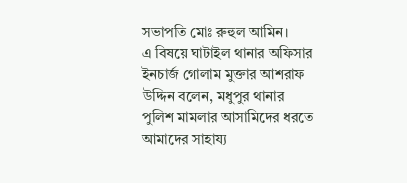সভাপতি মোঃ রুহুল আমিন।
এ বিষয়ে ঘাটাইল থানার অফিসার ইনচার্জ গোলাম মুক্তার আশরাফ উদ্দিন বলেন, মধুপুর থানার পুলিশ মামলার আসামিদের ধরতে আমাদের সাহায্য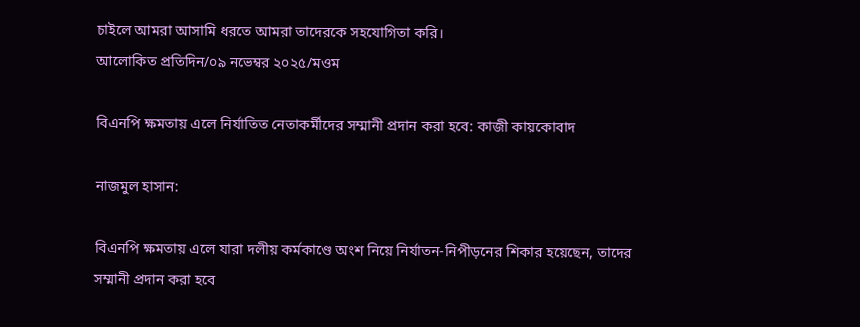চাইলে আমরা আসামি ধরতে আমরা তাদেরকে সহযোগিতা করি।
আলোকিত প্রতিদিন/০৯ নভেম্বর ২০২৫/মওম

বিএনপি ক্ষমতায় এলে নির্যাতিত নেতাকর্মীদের সম্মানী প্রদান করা হবে: কাজী কায়কোবাদ

নাজমুল হাসান:

বিএনপি ক্ষমতায় এলে যারা দলীয় কর্মকাণ্ডে অংশ নিয়ে নির্যাতন-নিপীড়নের শিকার হয়েছেন, তাদের সম্মানী প্রদান করা হবে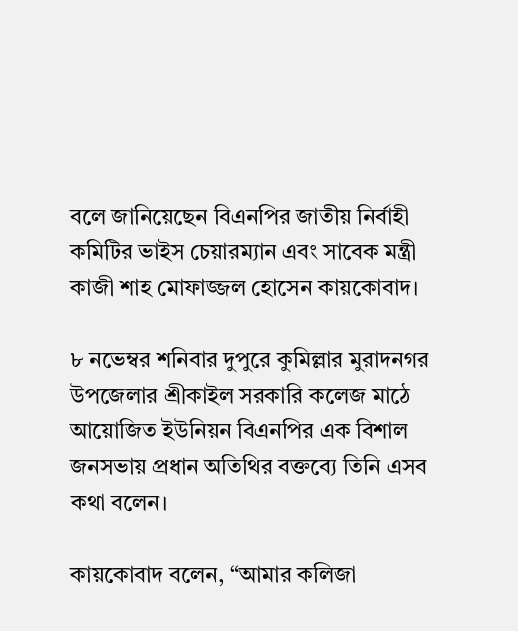বলে জানিয়েছেন বিএনপির জাতীয় নির্বাহী কমিটির ভাইস চেয়ারম্যান এবং সাবেক মন্ত্রী কাজী শাহ মোফাজ্জল হোসেন কায়কোবাদ।

৮ নভেম্বর শনিবার দুপুরে কুমিল্লার মুরাদনগর উপজেলার শ্রীকাইল সরকারি কলেজ মাঠে আয়োজিত ইউনিয়ন বিএনপির এক বিশাল জনসভায় প্রধান অতিথির বক্তব্যে তিনি এসব কথা বলেন।

কায়কোবাদ বলেন, “আমার কলিজা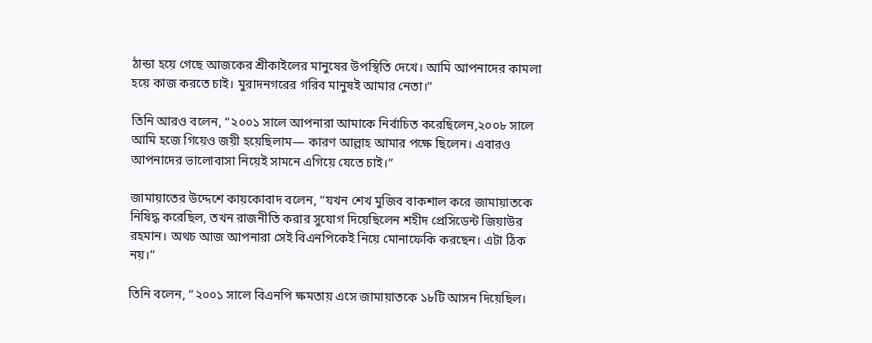ঠান্ডা হয়ে গেছে আজকের শ্রীকাইলের মানুষের উপস্থিতি দেখে। আমি আপনাদের কামলা হয়ে কাজ করতে চাই। মুরাদনগরের গরিব মানুষই আমার নেতা।”

তিনি আরও বলেন, “২০০১ সালে আপনারা আমাকে নির্বাচিত করেছিলেন,২০০৮ সালে আমি হজে গিয়েও জয়ী হয়েছিলাম— কারণ আল্লাহ আমার পক্ষে ছিলেন। এবারও আপনাদের ভালোবাসা নিয়েই সামনে এগিয়ে যেতে চাই।”

জামায়াতের উদ্দেশে কায়কোবাদ বলেন, “যখন শেখ মুজিব বাকশাল করে জামায়াতকে নিষিদ্ধ করেছিল, তখন রাজনীতি করার সুযোগ দিয়েছিলেন শহীদ প্রেসিডেন্ট জিয়াউর রহমান। অথচ আজ আপনারা সেই বিএনপিকেই নিয়ে মোনাফেকি করছেন। এটা ঠিক নয়।”

তিনি বলেন, “২০০১ সালে বিএনপি ক্ষমতায় এসে জামায়াতকে ১৮টি আসন দিয়েছিল।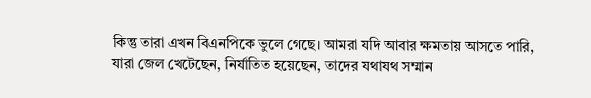কিন্তু তারা এখন বিএনপিকে ভুলে গেছে। আমরা যদি আবার ক্ষমতায় আসতে পারি, যারা জেল খেটেছেন, নির্যাতিত হয়েছেন, তাদের যথাযথ সম্মান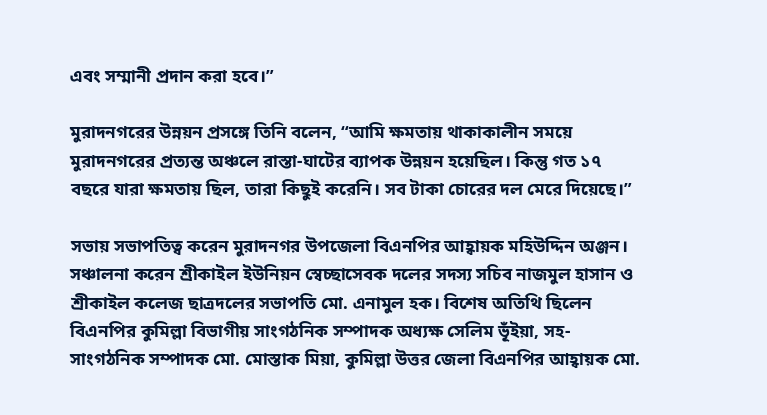এবং সম্মানী প্রদান করা হবে।”

মুরাদনগরের উন্নয়ন প্রসঙ্গে তিনি বলেন, “আমি ক্ষমতায় থাকাকালীন সময়ে মুরাদনগরের প্রত্যন্ত অঞ্চলে রাস্তা-ঘাটের ব্যাপক উন্নয়ন হয়েছিল। কিন্তু গত ১৭ বছরে যারা ক্ষমতায় ছিল, তারা কিছুই করেনি। সব টাকা চোরের দল মেরে দিয়েছে।”

সভায় সভাপতিত্ব করেন মুরাদনগর উপজেলা বিএনপির আহ্বায়ক মহিউদ্দিন অঞ্জন। সঞ্চালনা করেন শ্রীকাইল ইউনিয়ন স্বেচ্ছাসেবক দলের সদস্য সচিব নাজমুল হাসান ও শ্রীকাইল কলেজ ছাত্রদলের সভাপতি মো. এনামুল হক। বিশেষ অতিথি ছিলেন বিএনপির কুমিল্লা বিভাগীয় সাংগঠনিক সম্পাদক অধ্যক্ষ সেলিম ভূঁইয়া, সহ-সাংগঠনিক সম্পাদক মো. মোস্তাক মিয়া, কুমিল্লা উত্তর জেলা বিএনপির আহ্বায়ক মো.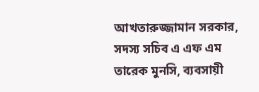আখতারুজ্জামান সরকার, সদস্য সচিব এ এফ এম তারেক মুনসি, ব্যবসায়ী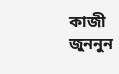কাজী জুননুন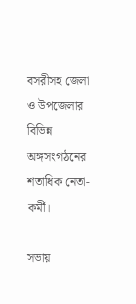বসরীসহ জেলা ও উপজেলার বিভিন্ন অঙ্গসংগঠনের শতাধিক নেতা-কর্মী।

সভায়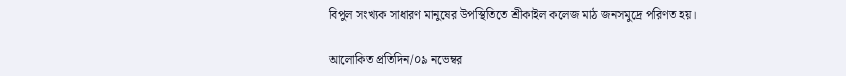বিপুল সংখ্যক সাধারণ মানুষের উপস্থিতিতে শ্রীকাইল কলেজ মাঠ জনসমুদ্রে পরিণত হয়।

আলোকিত প্রতিদিন/০৯ নভেম্বর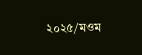২০২৫/মওম